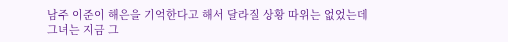남주 이준이 해은을 기억한다고 해서 달라질 상황 따위는 없었는데 그녀는 지금 그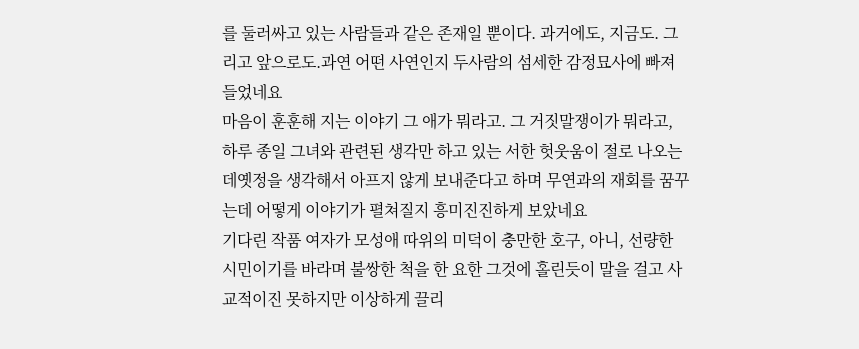를 둘러싸고 있는 사람들과 같은 존재일 뿐이다. 과거에도, 지금도. 그리고 앞으로도.과연 어떤 사연인지 두사람의 섬세한 감정묘사에 빠져들었네요
마음이 훈훈해 지는 이야기 그 애가 뭐라고. 그 거짓말쟁이가 뭐라고, 하루 종일 그녀와 관련된 생각만 하고 있는 서한 헛웃움이 절로 나오는데옛정을 생각해서 아프지 않게 보내준다고 하며 무연과의 재회를 꿈꾸는데 어떻게 이야기가 펼쳐질지 흥미진진하게 보았네요
기다린 작품 여자가 모성애 따위의 미덕이 충만한 호구, 아니, 선량한 시민이기를 바라며 불쌍한 척을 한 요한 그것에 홀린듯이 말을 걸고 사교적이진 못하지만 이상하게 끌리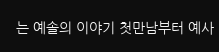는 예솔의 이야기 첫만남부터 예사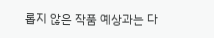롭지 않은 작품 예상과는 다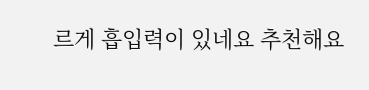르게 흡입력이 있네요 추천해요